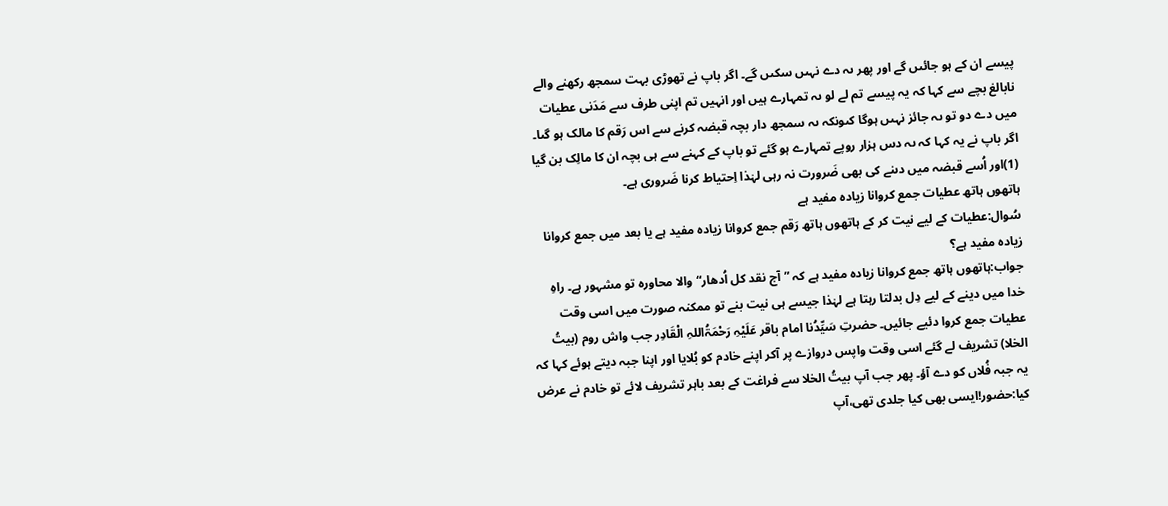پیسے ان کے ہو جائىں گے اور پھر ىہ دے نہىں سکىں گے۔ اگر باپ نے تھوڑی بہت سمجھ رکھنے والے نابالغ بچے سے کہا کہ یہ پیسے تم لے لو ىہ تمہارے ہیں اور انہیں تم اپنى طرف سے مَدَنی عطیات میں دے دو تو ىہ جائز نہىں ہوگا کىونکہ ىہ سمجھ دار بچہ قبضہ کرنے سے اس رَقم کا مالک ہو گىا۔ اگر باپ نے یہ کہا کہ ىہ دس ہزار روپے تمہارے ہو گئے تو باپ کے کہنے سے ہی بچہ ان کا مالِک بن گیا (1)اور اُسے قبضہ میں دىنے کى بھى ضَرورت نہ رہى لہٰذا اِحتیاط کرنا ضَروری ہے۔
ہاتھوں ہاتھ عطیات جمع کروانا زیادہ مفید ہے
سُوال:عطیات کے لیے نیت کر کے ہاتھوں ہاتھ رَقم جمع کروانا زیادہ مفید ہے یا بعد میں جمع کروانا زیادہ مفید ہے؟
جواب:ہاتھوں ہاتھ جمع کروانا زیادہ مفید ہے کہ ”آج نقد کل اُدھار“والا محاورہ تو مشہور ہے۔ راہِ خدا میں دینے کے لیے دِل بدلتا رہتا ہے لہٰذا جیسے ہی نیت بنے تو ممکنہ صورت میں اسی وقت عطیات جمع کروا دئیے جائیں۔ حضرتِ سَیِّدُنا امام باقر عَلَیْہِ رَحْمَۃُاللہِ الْقَادِر جب واش روم (بیتُ الخلا) تشریف لے گئے اسی وقت واپس دروازے پر آکر اپنے خادم کو بُلایا اور اپنا جبہ دیتے ہوئے کہا کہ یہ جبہ فُلاں کو دے آؤ۔ پھر جب آپ بیتُ الخلا سے فراغت کے بعد باہر تشریف لائے تو خادم نے عرض کیا:حضور!ایسی بھی کیا جلدی تھی،آپ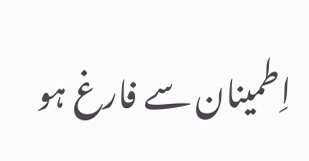اِطمینان سے فارغ ہو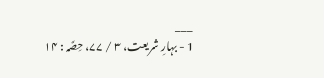___
1 - بہارِ شریعت، ۳ / ۷۷، حِصَّہ : ۱۴